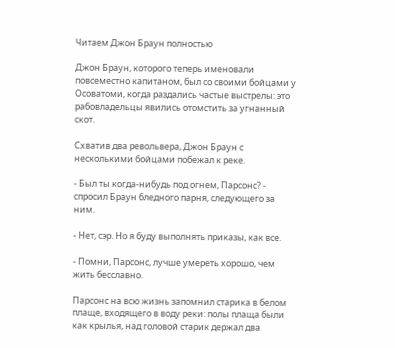Читаем Джон Браун полностью

Джон Браун, которого теперь именовали повсеместно капитаном, был со своими бойцами у Осоватоми, когда раздались частые выстрелы: это рабовладельцы явились отомстить за угнанный скот.

Схватив два револьвера, Джон Браун с несколькими бойцами побежал к реке.

- Был ты когда-нибудь под огнем, Парсонс? - спросил Браун бледного парня, следующего за ним.

- Нет, сэр. Но я буду выполнять приказы, как все.

- Помни, Парсонс, лучше умереть хорошо, чем жить бесславно.

Парсонс на всю жизнь запомнил старика в белом плаще, входящего в воду реки: полы плаща были как крылья, над головой старик держал два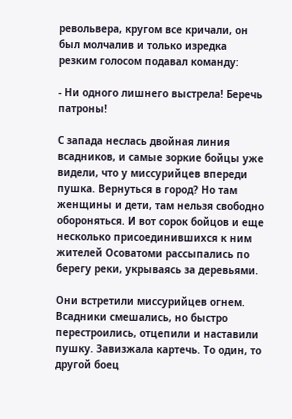револьвера, кругом все кричали, он был молчалив и только изредка резким голосом подавал команду:

- Ни одного лишнего выстрела! Беречь патроны!

С запада неслась двойная линия всадников, и самые зоркие бойцы уже видели, что у миссурийцев впереди пушка. Вернуться в город? Но там женщины и дети, там нельзя свободно обороняться. И вот сорок бойцов и еще несколько присоединившихся к ним жителей Осоватоми рассыпались по берегу реки, укрываясь за деревьями.

Они встретили миссурийцев огнем. Всадники смешались, но быстро перестроились, отцепили и наставили пушку. Завизжала картечь. То один, то другой боец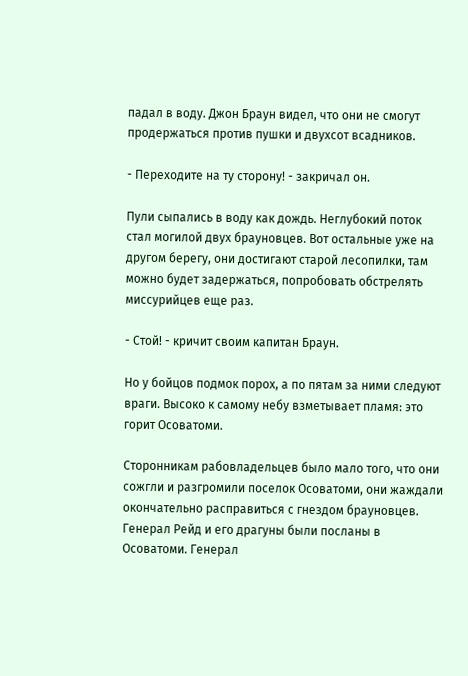падал в воду. Джон Браун видел, что они не смогут продержаться против пушки и двухсот всадников.

- Переходите на ту сторону! - закричал он.

Пули сыпались в воду как дождь. Неглубокий поток стал могилой двух брауновцев. Вот остальные уже на другом берегу, они достигают старой лесопилки, там можно будет задержаться, попробовать обстрелять миссурийцев еще раз.

- Стой! - кричит своим капитан Браун.

Но у бойцов подмок порох, а по пятам за ними следуют враги. Высоко к самому небу взметывает пламя: это горит Осоватоми.

Сторонникам рабовладельцев было мало того, что они сожгли и разгромили поселок Осоватоми, они жаждали окончательно расправиться с гнездом брауновцев. Генерал Рейд и его драгуны были посланы в Осоватоми. Генерал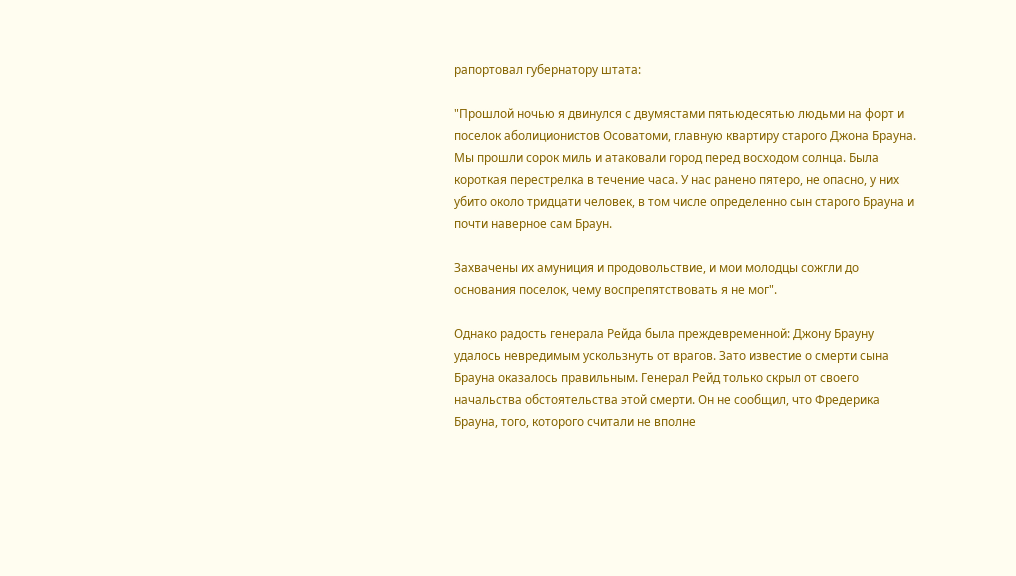рапортовал губернатору штата:

"Прошлой ночью я двинулся с двумястами пятьюдесятью людьми на форт и поселок аболиционистов Осоватоми, главную квартиру старого Джона Брауна. Мы прошли сорок миль и атаковали город перед восходом солнца. Была короткая перестрелка в течение часа. У нас ранено пятеро, не опасно, у них убито около тридцати человек, в том числе определенно сын старого Брауна и почти наверное сам Браун.

Захвачены их амуниция и продовольствие, и мои молодцы сожгли до основания поселок, чему воспрепятствовать я не мог".

Однако радость генерала Рейда была преждевременной: Джону Брауну удалось невредимым ускользнуть от врагов. Зато известие о смерти сына Брауна оказалось правильным. Генерал Рейд только скрыл от своего начальства обстоятельства этой смерти. Он не сообщил, что Фредерика Брауна, того, которого считали не вполне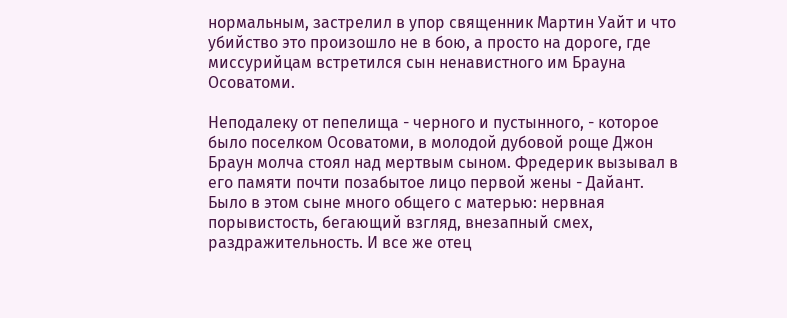нормальным, застрелил в упор священник Мартин Уайт и что убийство это произошло не в бою, а просто на дороге, где миссурийцам встретился сын ненавистного им Брауна Осоватоми.

Неподалеку от пепелища - черного и пустынного, - которое было поселком Осоватоми, в молодой дубовой роще Джон Браун молча стоял над мертвым сыном. Фредерик вызывал в его памяти почти позабытое лицо первой жены - Дайант. Было в этом сыне много общего с матерью: нервная порывистость, бегающий взгляд, внезапный смех, раздражительность. И все же отец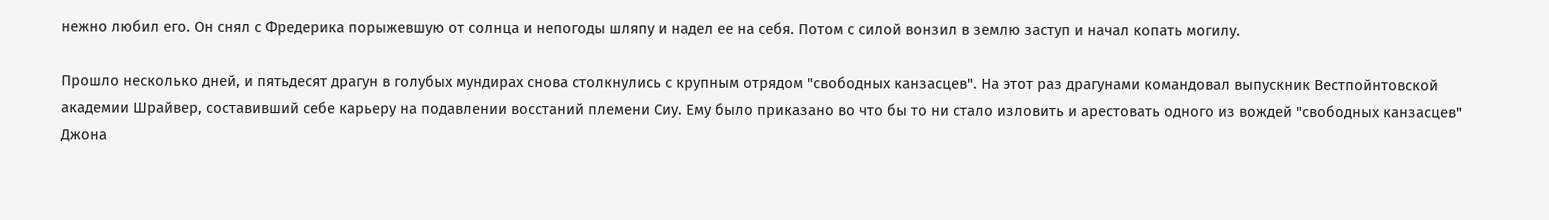нежно любил его. Он снял с Фредерика порыжевшую от солнца и непогоды шляпу и надел ее на себя. Потом с силой вонзил в землю заступ и начал копать могилу.

Прошло несколько дней, и пятьдесят драгун в голубых мундирах снова столкнулись с крупным отрядом "свободных канзасцев". На этот раз драгунами командовал выпускник Вестпойнтовской академии Шрайвер, составивший себе карьеру на подавлении восстаний племени Сиу. Ему было приказано во что бы то ни стало изловить и арестовать одного из вождей "свободных канзасцев" Джона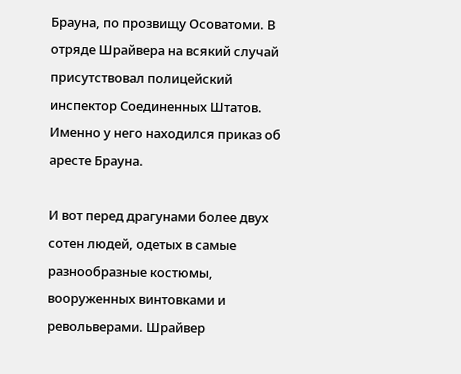Брауна, по прозвищу Осоватоми. В отряде Шрайвера на всякий случай присутствовал полицейский инспектор Соединенных Штатов. Именно у него находился приказ об аресте Брауна.

И вот перед драгунами более двух сотен людей, одетых в самые разнообразные костюмы, вооруженных винтовками и револьверами. Шрайвер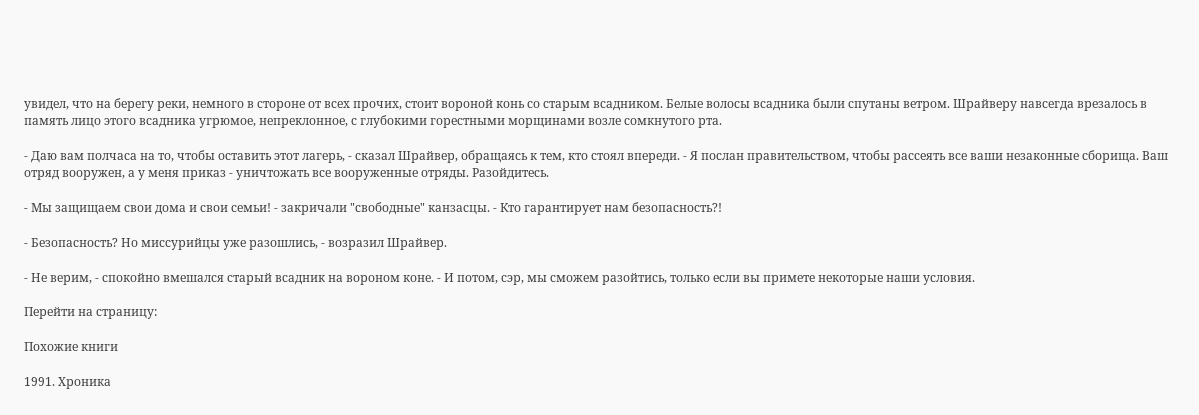увидел, что на берегу реки, немного в стороне от всех прочих, стоит вороной конь со старым всадником. Белые волосы всадника были спутаны ветром. Шрайверу навсегда врезалось в память лицо этого всадника угрюмое, непреклонное, с глубокими горестными морщинами возле сомкнутого рта.

- Даю вам полчаса на то, чтобы оставить этот лагерь, - сказал Шрайвер, обращаясь к тем, кто стоял впереди. - Я послан правительством, чтобы рассеять все ваши незаконные сборища. Ваш отряд вооружен, а у меня приказ - уничтожать все вооруженные отряды. Разойдитесь.

- Мы защищаем свои дома и свои семьи! - закричали "свободные" канзасцы. - Кто гарантирует нам безопасность?!

- Безопасность? Но миссурийцы уже разошлись, - возразил Шрайвер.

- Не верим, - спокойно вмешался старый всадник на вороном коне. - И потом, сэр, мы сможем разойтись, только если вы примете некоторые наши условия.

Перейти на страницу:

Похожие книги

1991. Хроника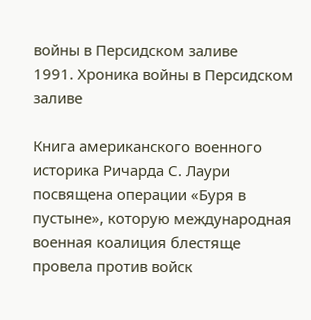войны в Персидском заливе
1991. Хроника войны в Персидском заливе

Книга американского военного историка Ричарда С. Лаури посвящена операции «Буря в пустыне», которую международная военная коалиция блестяще провела против войск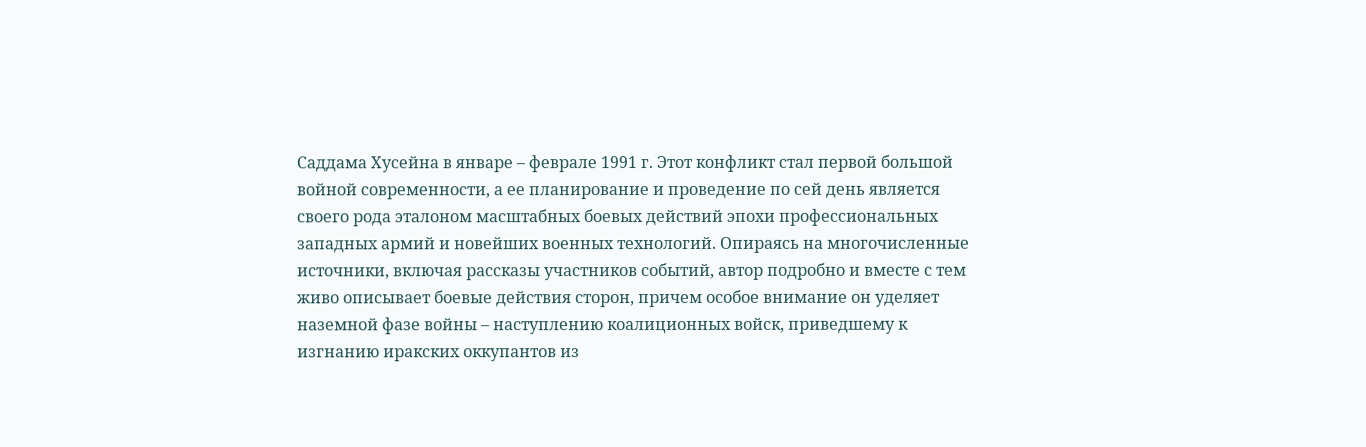Саддама Хусейна в январе – феврале 1991 г. Этот конфликт стал первой большой войной современности, а ее планирование и проведение по сей день является своего рода эталоном масштабных боевых действий эпохи профессиональных западных армий и новейших военных технологий. Опираясь на многочисленные источники, включая рассказы участников событий, автор подробно и вместе с тем живо описывает боевые действия сторон, причем особое внимание он уделяет наземной фазе войны – наступлению коалиционных войск, приведшему к изгнанию иракских оккупантов из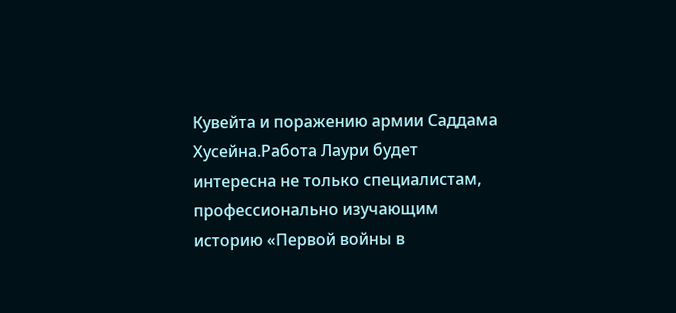Кувейта и поражению армии Саддама Хусейна.Работа Лаури будет интересна не только специалистам, профессионально изучающим историю «Первой войны в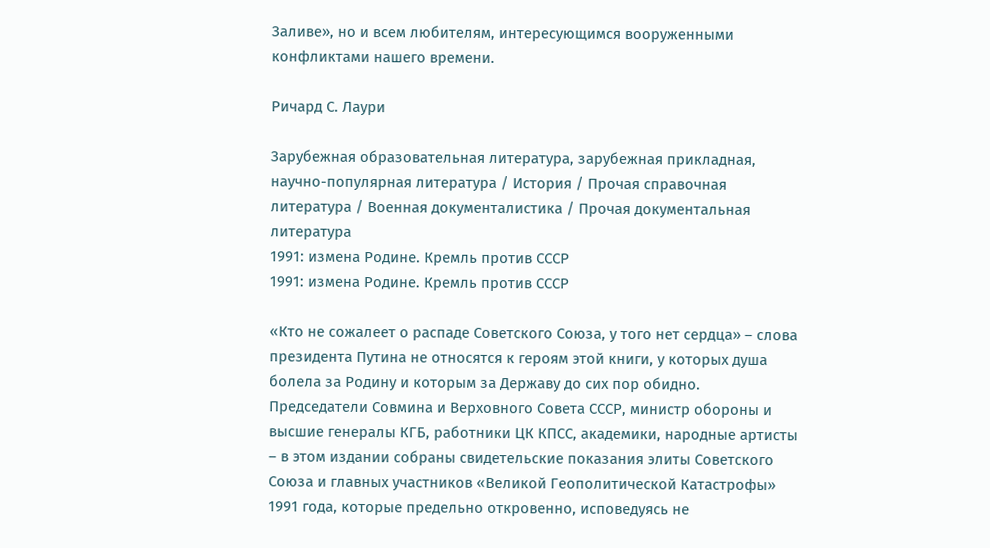Заливе», но и всем любителям, интересующимся вооруженными конфликтами нашего времени.

Ричард С. Лаури

Зарубежная образовательная литература, зарубежная прикладная, научно-популярная литература / История / Прочая справочная литература / Военная документалистика / Прочая документальная литература
1991: измена Родине. Кремль против СССР
1991: измена Родине. Кремль против СССР

«Кто не сожалеет о распаде Советского Союза, у того нет сердца» – слова президента Путина не относятся к героям этой книги, у которых душа болела за Родину и которым за Державу до сих пор обидно. Председатели Совмина и Верховного Совета СССР, министр обороны и высшие генералы КГБ, работники ЦК КПСС, академики, народные артисты – в этом издании собраны свидетельские показания элиты Советского Союза и главных участников «Великой Геополитической Катастрофы» 1991 года, которые предельно откровенно, исповедуясь не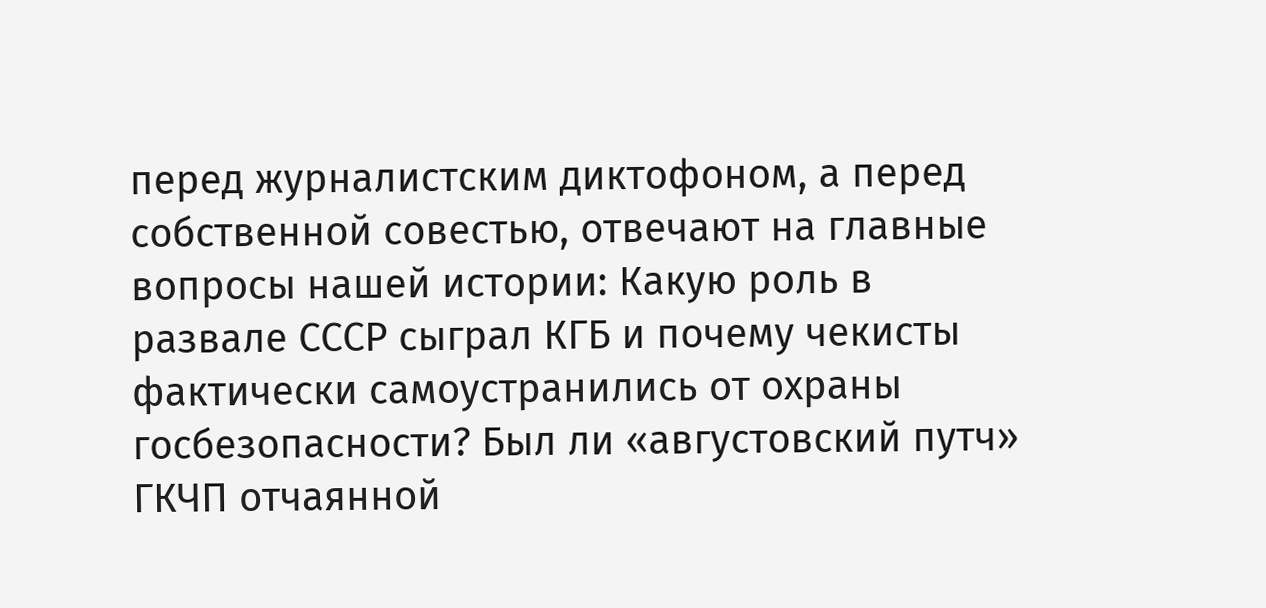перед журналистским диктофоном, а перед собственной совестью, отвечают на главные вопросы нашей истории: Какую роль в развале СССР сыграл КГБ и почему чекисты фактически самоустранились от охраны госбезопасности? Был ли «августовский путч» ГКЧП отчаянной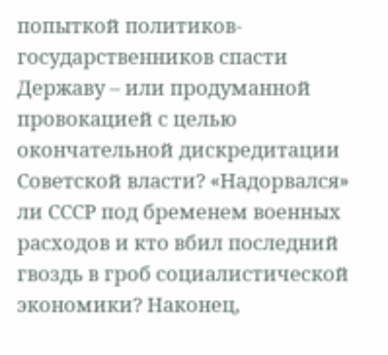попыткой политиков-государственников спасти Державу – или продуманной провокацией с целью окончательной дискредитации Советской власти? «Надорвался» ли СССР под бременем военных расходов и кто вбил последний гвоздь в гроб социалистической экономики? Наконец,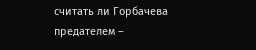считать ли Горбачева предателем –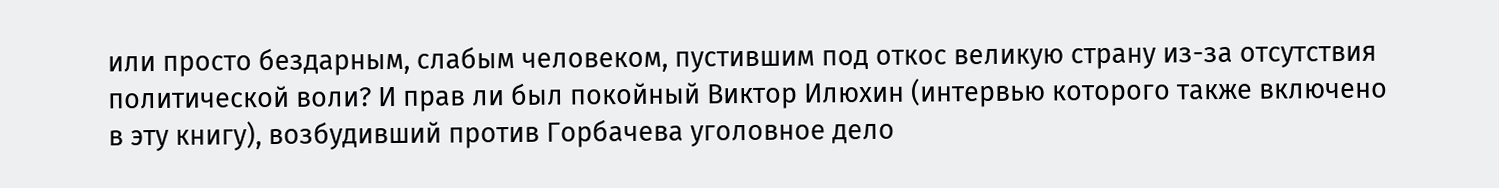или просто бездарным, слабым человеком, пустившим под откос великую страну из-за отсутствия политической воли? И прав ли был покойный Виктор Илюхин (интервью которого также включено в эту книгу), возбудивший против Горбачева уголовное дело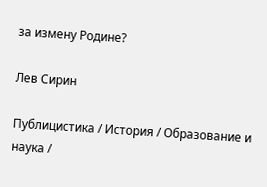за измену Родине?

Лев Сирин

Публицистика / История / Образование и наука /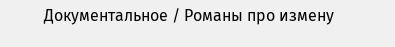Документальное / Романы про измену